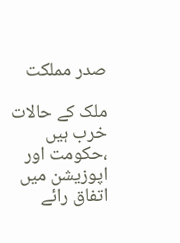صدر مملکت

ملک کے حالات خرب ہیں ،حکومت اور اپوزیشن میں اتفاق رائے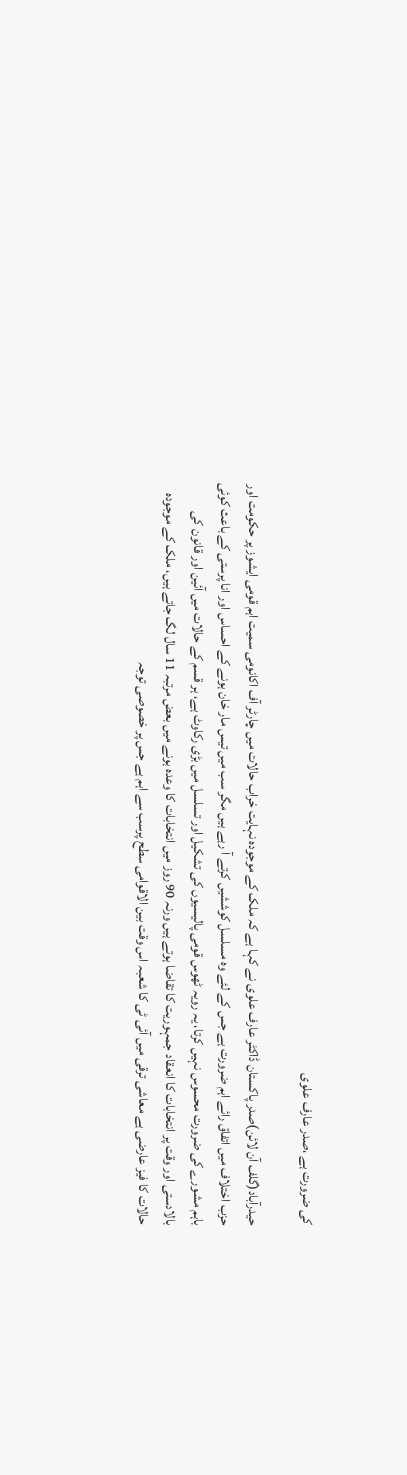کی ضرورت ہے ،صدر عارف علوی

حیدرآباد(گلف آن لائن)صدر پاکستان ڈاکٹر عارف علوی نے کہا ہے کہ ملک کے موجودہ نہایت خراب حالات میں چارٹر آف اکانومی سمیت اہم قومی ایشوز پر حکومت اور حزب اختلاف میں اتفاق رائے اہم ضرورت ہے جس کے لئے وہ مسلسل کوششیں کرتے آ رہے ہیں مگر سب میں تیس مار خان ہونے کے احساس اور انا پرستی کے باعث کوئی باہم مشورے کی ضرورت محسوس نہیں کرتا، یہ رویہ ٹھوس قومی پالیسیوں کی تشکیل اور تسلسل میں بڑی رکاوٹ ہے، ہر قسم کے حالات میں آئین اور قانون کی بالادستی اور وقت پر انتخابات کا انعقاد جمہوریت کا تقاضا ہوتے ہیں ورنہ 90 روز میں انتخابات کا وعدہ ہونے میں بعض مرتبہ 11 سال لگ جاتے ہیں، ملک کے موجودہ حالات کا فیز عارضی ہے معاشی ترقی میں آئی ٹی کا شعبہ اس وقت بین الاقوامی سطح پرسب سے اہم ہے جس پر خصوصی توجہ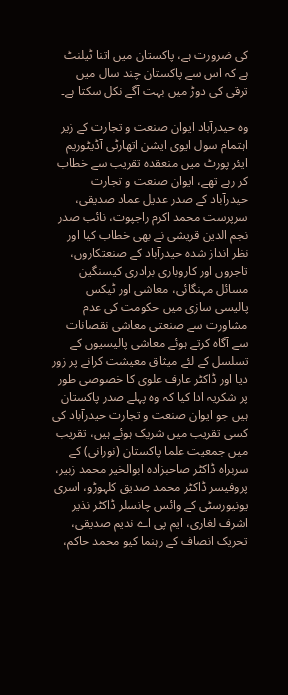کی ضرورت ہے، پاکستان میں اتنا ٹیلنٹ ہے کہ اس سے پاکستان چند سال میں ترقی کی دوڑ میں بہت آگے نکل سکتا ہے۔

وہ حیدرآباد ایوان صنعت و تجارت کے زیر اہتمام سول ایوی ایشن اتھارٹی آڈیٹوریم ایئر پورٹ میں منعقدہ تقریب سے خطاب کر رہے تھے، ایوان صنعت و تجارت حیدرآباد کے صدر عدیل عماد صدیقی، سرپرست محمد اکرم راجپوت، نائب صدر نجم الدین قریشی نے بھی خطاب کیا اور نظر انداز شدہ حیدرآباد کے صنعتکاروں، تاجروں اور کاروباری برادری کیسنگین مسائل مہنگائی، معاشی اور ٹیکس پالیسی سازی میں حکومت کی عدم مشاورت سے صنعتی معاشی نقصانات سے آگاہ کرتے ہوئے معاشی پالیسیوں کے تسلسل کے لئے میثاق معیشت کرانے پر زور دیا اور ڈاکٹر عارف علوی کا خصوصی طور پر شکریہ ادا کیا کہ وہ پہلے صدر پاکستان ہیں جو ایوان صنعت و تجارت حیدرآباد کی کسی تقریب میں شریک ہوئے ہیں، تقریب میں جمعیت علما پاکستان (نورانی) کے سربراہ ڈاکٹر صاحبزادہ ابوالخیر محمد زبیر، پروفیسر ڈاکٹر محمد صدیق کلہوڑو، اسری یونیورسٹی کے وائس چانسلر ڈاکٹر نذیر اشرف لغاری، ایم پی اے ندیم صدیقی، تحریک انصاف کے رہنما کیو محمد حاکم،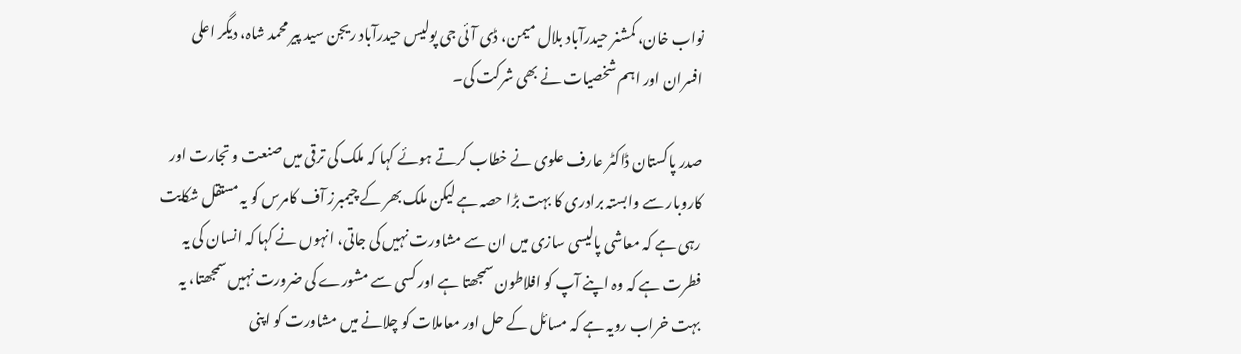نواب خان، کمشنر حیدرآباد بلال میمن، ڈی آئی جی پولیس حیدرآباد ریجن سید پیر محمد شاہ، دیگر اعلی افسران اور اہم شخصیات نے بھی شرکت کی۔

صدر پاکستان ڈاکٹر عارف علوی نے خطاب کرتے ہوئے کہا کہ ملک کی ترقی میں صنعت و تجارت اور کاروبار سے وابستہ برادری کا بہت بڑا حصہ ہے لیکن ملک بھر کے چیمبرز آف کامرس کو یہ مستقل شکایت رہی ہے کہ معاشی پالیسی سازی میں ان سے مشاورت نہیں کی جاتی، انہوں نے کہا کہ انسان کی یہ فطرت ہے کہ وہ اپنے آپ کو افلاطون سمجھتا ہے اور کسی سے مشورے کی ضرورت نہیں سمجھتا، یہ بہت خراب رویہ ہے کہ مسائل کے حل اور معاملات کو چلانے میں مشاورت کو اپنی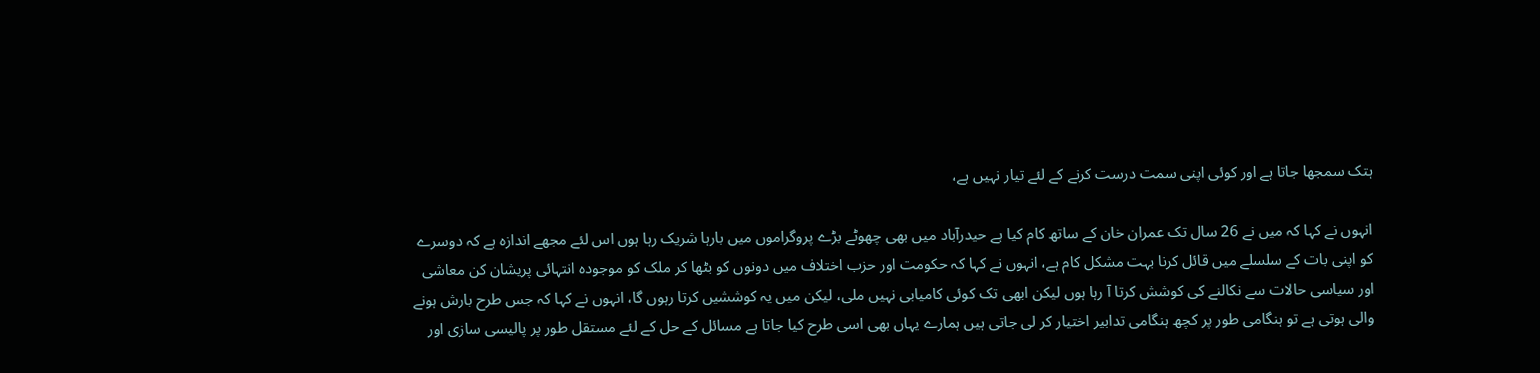ہتک سمجھا جاتا ہے اور کوئی اپنی سمت درست کرنے کے لئے تیار نہیں ہے،

انہوں نے کہا کہ میں نے 26 سال تک عمران خان کے ساتھ کام کیا ہے حیدرآباد میں بھی چھوٹے بڑے پروگراموں میں بارہا شریک رہا ہوں اس لئے مجھے اندازہ ہے کہ دوسرے کو اپنی بات کے سلسلے میں قائل کرنا بہت مشکل کام ہے، انہوں نے کہا کہ حکومت اور حزب اختلاف میں دونوں کو بٹھا کر ملک کو موجودہ انتہائی پریشان کن معاشی اور سیاسی حالات سے نکالنے کی کوشش کرتا آ رہا ہوں لیکن ابھی تک کوئی کامیابی نہیں ملی، لیکن میں یہ کوششیں کرتا رہوں گا، انہوں نے کہا کہ جس طرح بارش ہونے والی ہوتی ہے تو ہنگامی طور پر کچھ ہنگامی تدابیر اختیار کر لی جاتی ہیں ہمارے یہاں بھی اسی طرح کیا جاتا ہے مسائل کے حل کے لئے مستقل طور پر پالیسی سازی اور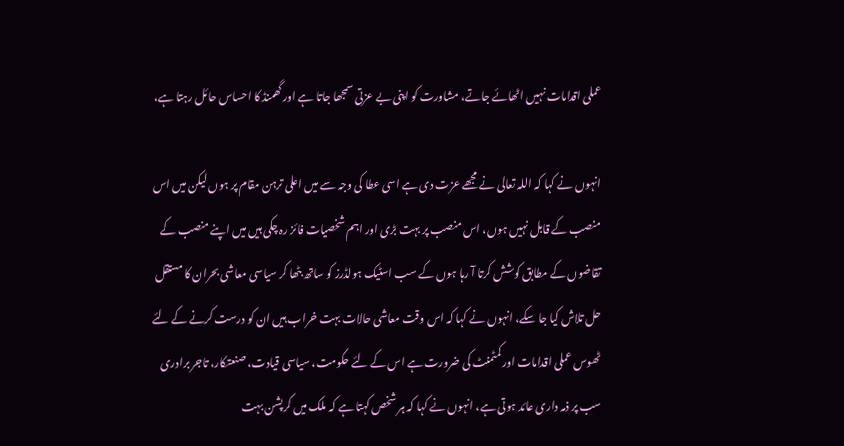عملی اقدامات نہیں اٹھائے جاتے، مشاورت کو اپنی بے عزتی سمجھا جاتا ہے اور گھمنڈ کا احساس حائل رہتا ہے،

انہوں نے کہا کہ اللہ تعالی نے مجھے عزت دی ہے اسی عطا کی وجہ سے میں اعلی ترہن مقام پر ہوں لیکن میں اس منصب کے قابل نہیں ہوں، اس منصب پر بہت بڑی اور اہم شخصیات فائز رہ چکی ہیں میں اپنے منصب کے تقاضوں کے مطابق کوشش کرتا آ رہا ہوں کے سب اسٹیک ہولڈرز کو ساتھ بٹھا کر سیاسی معاشی بحران کا مستقل حل تلاش کیا جا سکے، انہوں نے کہا کہ اس وقت معاشی حالات بہت خراب ہیں ان کو درست کرنے کے لئے ٹھوس عملی اقدامات اور کمٹمنٹ کی ضرورت ہے اس کے لئے حکومت، سیاسی قیادت، صنعتکار، تاجر برادری سب پر ذمہ داری عائد ہوتی ہے، انہوں نے کہا کہ ہر شخص کہتا ہے کہ ملک میں کرپشن بہت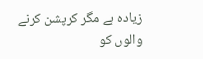زیادہ ہے مگر کرپشن کرنے والوں کو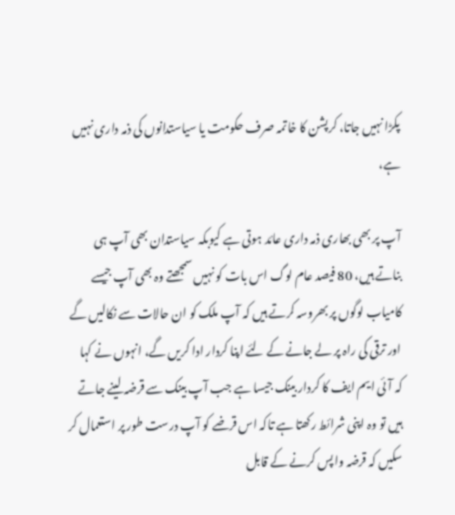پکڑا نہیں جاتا، کرپشن کا خاتمہ صرف حکومت یا سیاستدانوں کی ذمہ داری نہیں ہے،

آپ پر بھی بھاری ذمہ داری عائد ہوتی ہے کیوبکہ سیاستدان بھی آپ ہی بناتے ہیں، 80 فیصد عام لوگ اس بات کو نہیں سمجھتے وہ بھی آپ جیسے کامیاب لوگوں پر بھروسہ کرتے ہیں کہ آپ ملک کو ان حالات سے نکالیں گے اور ترقی کی راہ پر لے جانے کے لئے اپنا کردار ادا کریں گے، انہوں نے کہا کہ آئی ایم ایف کا کردار بینک جیسا ہے جب آپ بینک سے قرضہ لینے جاتے ہیں تو وہ اپنی شرائط رکھتا ہے تاکہ اس قرضے کو آپ درست طور پر استعمال کر سکیں کہ قرضہ واپس کرنے کے قابل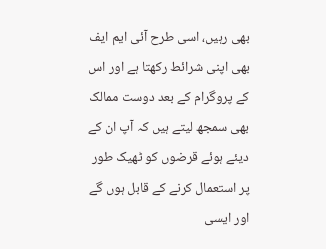بھی رہیں، اسی طرح آئی ایم ایف بھی اپنی شرائط رکھتا ہے اور اس کے پروگرام کے بعد دوست ممالک بھی سمجھ لیتے ہیں کہ آپ ان کے دیئے ہوئے قرضوں کو ٹھیک طور پر استعمال کرنے کے قابل ہوں گے اور ایسی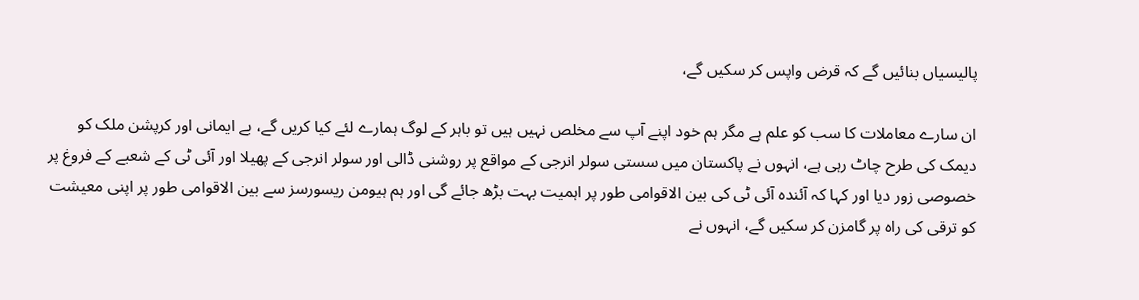پالیسیاں بنائیں گے کہ قرض واپس کر سکیں گے،

ان سارے معاملات کا سب کو علم ہے مگر ہم خود اپنے آپ سے مخلص نہیں ہیں تو باہر کے لوگ ہمارے لئے کیا کریں گے، بے ایمانی اور کرپشن ملک کو دیمک کی طرح چاٹ رہی ہے، انہوں نے پاکستان میں سستی سولر انرجی کے مواقع پر روشنی ڈالی اور سولر انرجی کے پھیلا اور آئی ٹی کے شعبے کے فروغ پر خصوصی زور دیا اور کہا کہ آئندہ آئی ٹی کی بین الاقوامی طور پر اہمیت بہت بڑھ جائے گی اور ہم ہیومن ریسورسز سے بین الاقوامی طور پر اپنی معیشت کو ترقی کی راہ پر گامزن کر سکیں گے، انہوں نے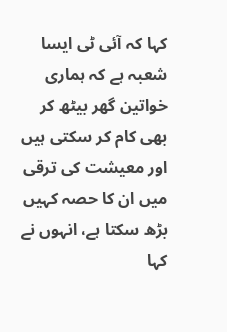کہا کہ آئی ٹی ایسا شعبہ ہے کہ ہماری خواتین گھر بیٹھ کر بھی کام کر سکتی ہیں اور معیشت کی ترقی میں ان کا حصہ کہیں بڑھ سکتا ہے، انہوں نے کہا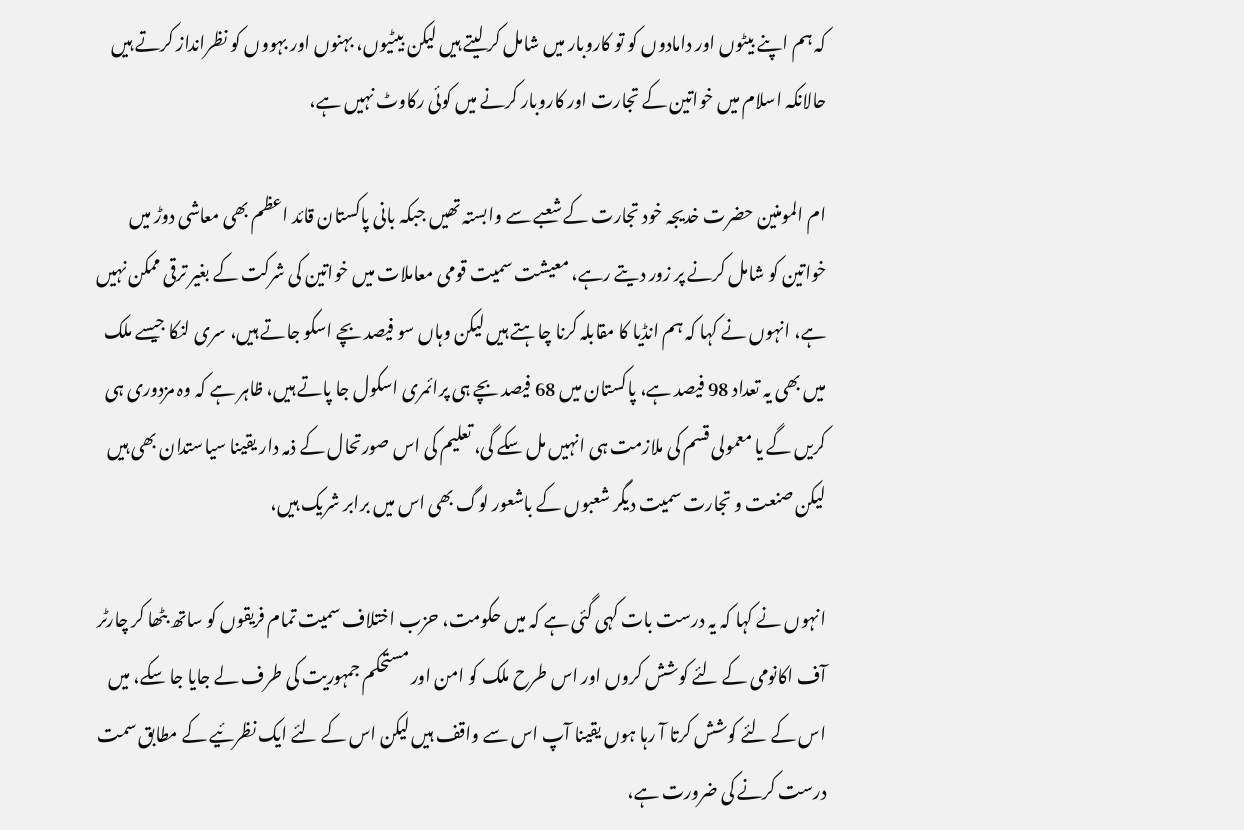کہ ہم اپنے بیٹوں اور دامادوں کو تو کاروبار میں شامل کر لیتے ہیں لیکن بیٹیوں، بہنوں اور بہووں کو نظرانداز کرتے ہیں حالانکہ اسلام میں خواتین کے تجارت اور کاروبار کرنے میں کوئی رکاوٹ نہیں ہے،

ام المومنین حضرت خدیجہ خود تجارت کے شعبے سے وابستہ تھیں جبکہ بانی پاکستان قائد اعظم بھی معاشی دوڑ میں خواتین کو شامل کرنے پر زور دیتے رہے، معیشت سمیت قومی معاملات میں خواتین کی شرکت کے بغیر ترقی ممکن نہیں ہے، انہوں نے کہا کہ ہم انڈیا کا مقابلہ کرنا چاہتے ہیں لیکن وہاں سو فیصد بچے اسکو جاتے ہیں، سری لنکا جیسے ملک میں بھی یہ تعداد 98 فیصد ہے، پاکستان میں 68 فیصد بچے ہی پرائمری اسکول جا پاتے ہیں، ظاہر ہے کہ وہ مزدوری ہی کریں گے یا معمولی قسم کی ملازمت ہی انہیں مل سکے گی، تعلیم کی اس صورتحال کے ذمہ دار یقینا سیاستدان بھی ہیں لیکن صنعت و تجارت سمیت دیگر شعبوں کے باشعور لوگ بھی اس میں برابر شریک ہیں،

انہوں نے کہا کہ یہ درست بات کہی گئی ہے کہ میں حکومت، حزب اختلاف سمیت تمام فریقوں کو ساتھ بٹھا کر چارٹر آف اکانومی کے لئے کوشش کروں اور اس طرح ملک کو امن اور مستحکم جمہوریت کی طرف لے جایا جا سکے، میں اس کے لئے کوشش کرتا آ رہا ہوں یقینا آپ اس سے واقف ہیں لیکن اس کے لئے ایک نظرئیے کے مطابق سمت درست کرنے کی ضرورت ہے،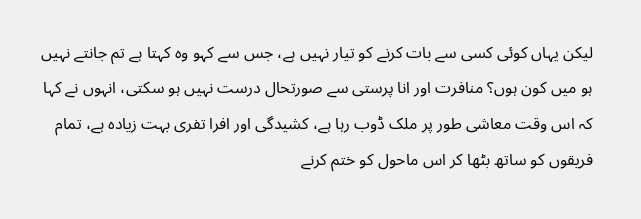لیکن یہاں کوئی کسی سے بات کرنے کو تیار نہیں ہے، جس سے کہو وہ کہتا ہے تم جانتے نہیں ہو میں کون ہوں؟ منافرت اور انا پرستی سے صورتحال درست نہیں ہو سکتی، انہوں نے کہا کہ اس وقت معاشی طور پر ملک ڈوب رہا ہے، کشیدگی اور افرا تفری بہت زیادہ ہے، تمام فریقوں کو ساتھ بٹھا کر اس ماحول کو ختم کرنے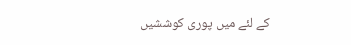کے لئے میں پوری کوششیں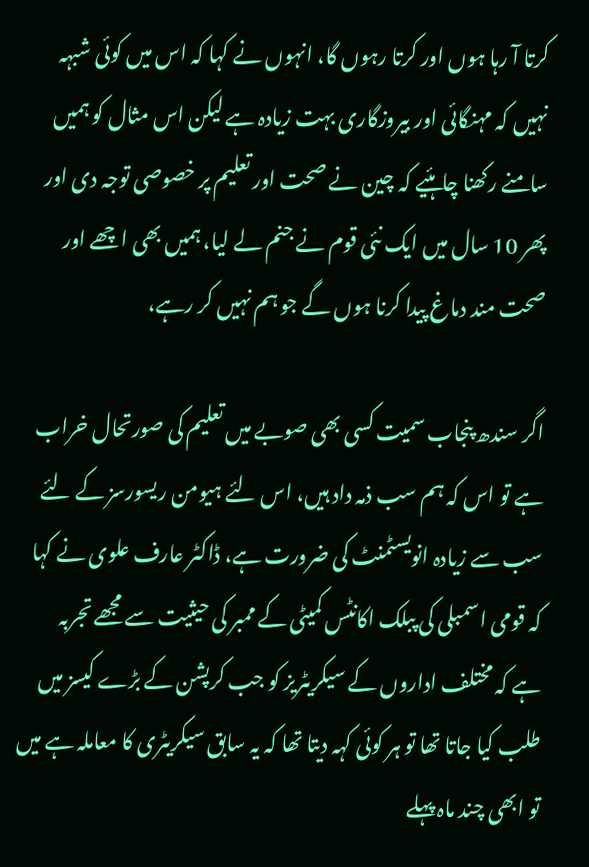کرتا آ رہا ہوں اور کرتا رہوں گا، انہوں نے کہا کہ اس میں کوئی شبہہ نہیں کہ مہنگائی اور بیروزگاری بہت زیادہ ہے لیکن اس مثال کو ہمیں سامنے رکھنا چاہئیے کہ چین نے صحت اور تعلیم پر خصوصی توجہ دی اور پھر 10 سال میں ایک نئی قوم نے جنم لے لیا، ہمیں بھی اچھے اور صحت مند دماغ پیدا کرنا ہوں گے جو ہم نہیں کر رہے،

اگر سندھ پنجاب سمیت کسی بھی صوبے میں تعلیم کی صورتحال خراب ہے تو اس کہ ہم سب ذمہ داد ہیں، اس لئے ہیومن ریسورسز کے لئے سب سے زیادہ انویسٹمنٹ کی ضرورت ہے، ڈاکٹر عارف علوی نے کہا کہ قومی اسمبلی کی پبلک اکانٹس کمیٹی کے ممبر کی حیثیت سے مجھے تجربہ ہے کہ مختلف اداروں کے سیکریٹریز کو جب کرپشن کے بڑے کیسز میں طلب کیا جاتا تھا تو ہر کوئی کہہ دیتا تھا کہ یہ سابق سیکریٹری کا معاملہ ہے میں تو ابھی چند ماہ پہلے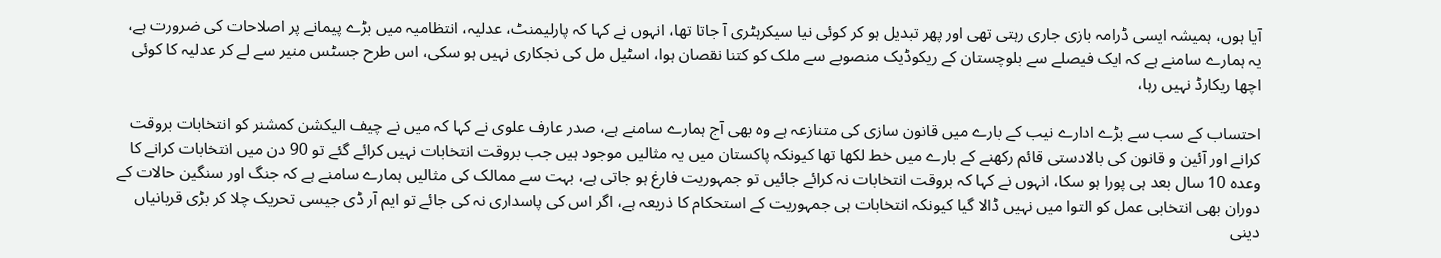آیا ہوں، ہمیشہ ایسی ڈرامہ بازی جاری رہتی تھی اور پھر تبدیل ہو کر کوئی نیا سیکرہٹری آ جاتا تھا، انہوں نے کہا کہ پارلیمنٹ، عدلیہ، انتظامیہ میں بڑے پیمانے پر اصلاحات کی ضرورت ہے، یہ ہمارے سامنے ہے کہ ایک فیصلے سے بلوچستان کے ریکوڈیک منصوبے سے ملک کو کتنا نقصان ہوا، اسٹیل مل کی نجکاری نہیں ہو سکی، اس طرح جسٹس منیر سے لے کر عدلیہ کا کوئی اچھا ریکارڈ نہیں رہا،

احتساب کے سب سے بڑے ادارے نیب کے بارے میں قانون سازی کی متنازعہ ہے وہ بھی آج ہمارے سامنے ہے، صدر عارف علوی نے کہا کہ میں نے چیف الیکشن کمشنر کو انتخابات بروقت کرانے اور آئین و قانون کی بالادستی قائم رکھنے کے بارے میں خط لکھا تھا کیونکہ پاکستان میں یہ مثالیں موجود ہیں جب بروقت انتخابات نہیں کرائے گئے تو 90 دن میں انتخابات کرانے کا وعدہ 10 سال بعد ہی پورا ہو سکا، انہوں نے کہا کہ بروقت انتخابات نہ کرائے جائیں تو جمہوریت فارغ ہو جاتی ہے، بہت سے ممالک کی مثالیں ہمارے سامنے ہے کہ جنگ اور سنگین حالات کے دوران بھی انتخابی عمل کو التوا میں نہیں ڈالا گیا کیونکہ انتخابات ہی جمہوریت کے استحکام کا ذریعہ ہے، اگر اس کی پاسداری نہ کی جائے تو ایم آر ڈی جیسی تحریک چلا کر بڑی قربانیاں دینی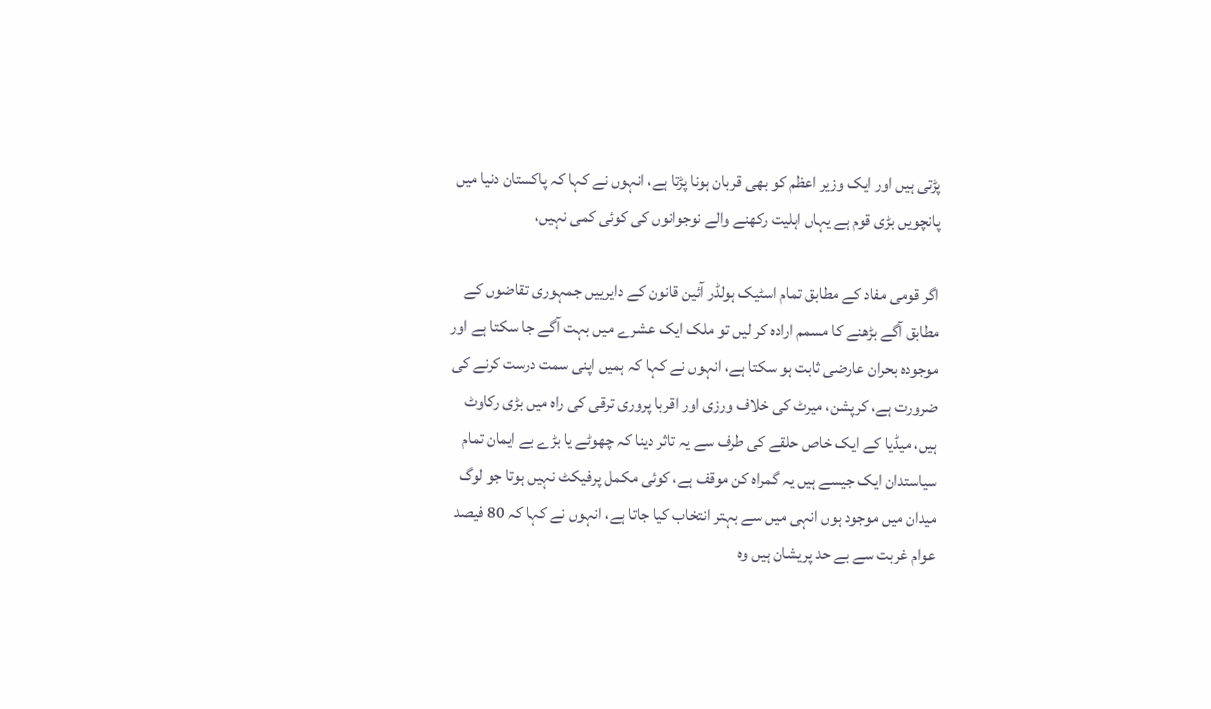پڑتی ہیں اور ایک وزیر اعظم کو بھی قربان ہونا پڑتا ہے، انہوں نے کہا کہ پاکستان دنیا میں پانچویں بڑی قوم ہے یہاں اہلیت رکھنے والے نوجوانوں کی کوئی کمی نہیں،

اگر قومی مفاد کے مطابق تمام اسٹیک ہولڈر آئین قانون کے دایرییں جمہوری تقاضوں کے مطابق آگے بڑھنے کا مسمم ارادہ کر لیں تو ملک ایک عشرے میں بہت آگے جا سکتا ہے اور موجودہ بحران عارضی ثابت ہو سکتا ہے، انہوں نے کہا کہ ہمیں اپنی سمت درست کرنے کی ضرورت ہے، کرپشن، میرٹ کی خلاف ورزی اور اقربا پروری ترقی کی راہ میں بڑی رکاوٹ ہیں، میڈیا کے ایک خاص حلقے کی طرف سے یہ تاثر دینا کہ چھوٹے یا بڑے بے ایمان تمام سیاستدان ایک جیسے ہیں یہ گمراہ کن موقف ہے، کوئی مکمل پرفیکٹ نہیں ہوتا جو لوگ میدان میں موجود ہوں انہی میں سے بہتر انتخاب کیا جاتا ہے، انہوں نے کہا کہ 80 فیصد عوام غربت سے بے حد پریشان ہیں وہ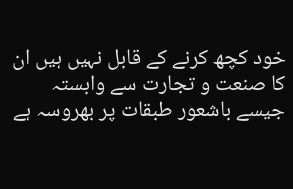خود کچھ کرنے کے قابل نہیں ہیں ان کا صنعت و تجارت سے وابستہ جیسے باشعور طبقات پر بھروسہ ہے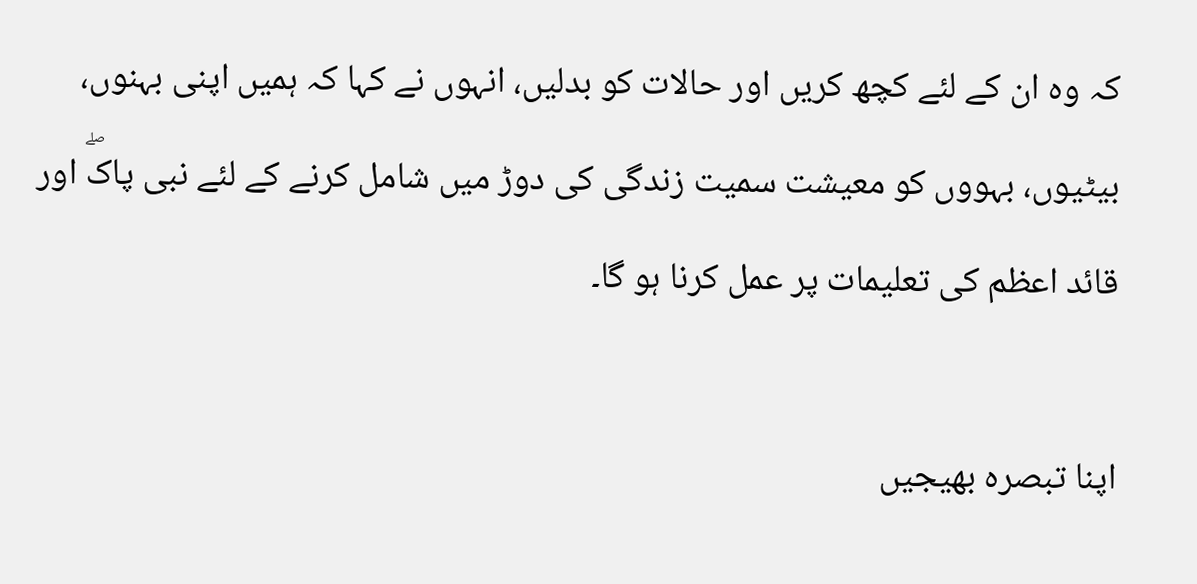کہ وہ ان کے لئے کچھ کریں اور حالات کو بدلیں، انہوں نے کہا کہ ہمیں اپنی بہنوں، بیٹیوں، بہووں کو معیشت سمیت زندگی کی دوڑ میں شامل کرنے کے لئے نبی پاکۖ اور قائد اعظم کی تعلیمات پر عمل کرنا ہو گا۔

اپنا تبصرہ بھیجیں